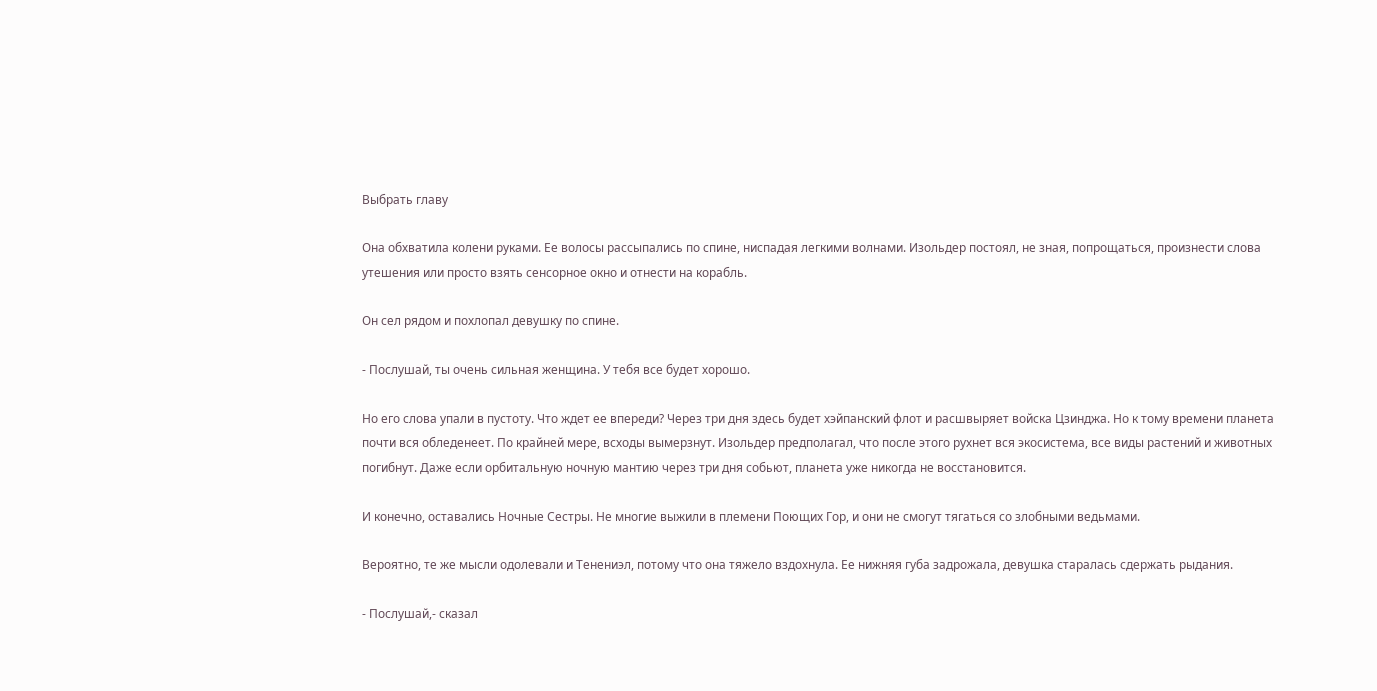Выбрать главу

Она обхватила колени руками. Ее волосы рассыпались по спине, ниспадая легкими волнами. Изольдер постоял, не зная, попрощаться, произнести слова утешения или просто взять сенсорное окно и отнести на корабль.

Он сел рядом и похлопал девушку по спине.

- Послушай, ты очень сильная женщина. У тебя все будет хорошо.

Но его слова упали в пустоту. Что ждет ее впереди? Через три дня здесь будет хэйпанский флот и расшвыряет войска Цзинджа. Но к тому времени планета почти вся обледенеет. По крайней мере, всходы вымерзнут. Изольдер предполагал, что после этого рухнет вся экосистема, все виды растений и животных погибнут. Даже если орбитальную ночную мантию через три дня собьют, планета уже никогда не восстановится.

И конечно, оставались Ночные Сестры. Не многие выжили в племени Поющих Гор, и они не смогут тягаться со злобными ведьмами.

Вероятно, те же мысли одолевали и Тенениэл, потому что она тяжело вздохнула. Ее нижняя губа задрожала, девушка старалась сдержать рыдания.

- Послушай,- сказал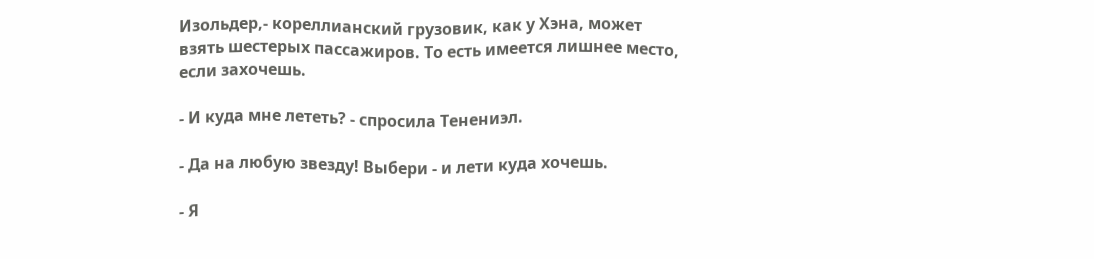Изольдер,- кореллианский грузовик, как у Хэна, может взять шестерых пассажиров. То есть имеется лишнее место, если захочешь.

- И куда мне лететь? - спросила Тенениэл.

- Да на любую звезду! Выбери - и лети куда хочешь.

- Я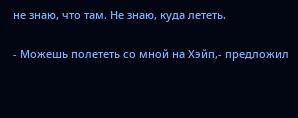не знаю, что там. Не знаю, куда лететь.

- Можешь полететь со мной на Хэйп,- предложил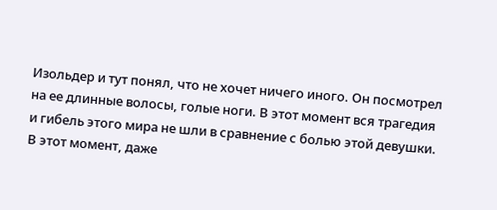Изольдер и тут понял, что не хочет ничего иного. Он посмотрел на ее длинные волосы, голые ноги. В этот момент вся трагедия и гибель этого мира не шли в сравнение с болью этой девушки. В этот момент, даже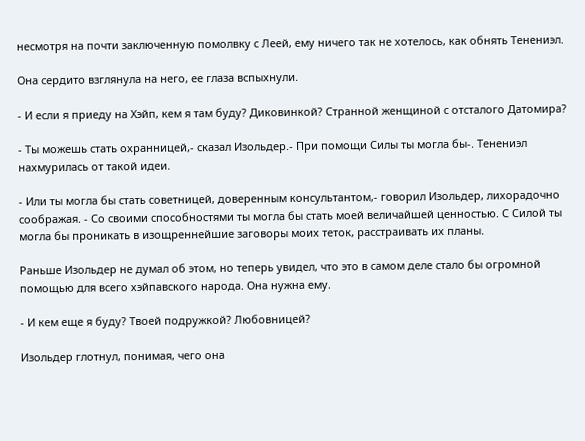несмотря на почти заключенную помолвку с Леей, ему ничего так не хотелось, как обнять Тенениэл.

Она сердито взглянула на него, ее глаза вспыхнули.

- И если я приеду на Хэйп, кем я там буду? Диковинкой? Странной женщиной с отсталого Датомира?

- Ты можешь стать охранницей,- сказал Изольдер.- При помощи Силы ты могла бы-. Тенениэл нахмурилась от такой идеи.

- Или ты могла бы стать советницей, доверенным консультантом,- говорил Изольдер, лихорадочно соображая. - Со своими способностями ты могла бы стать моей величайшей ценностью. С Силой ты могла бы проникать в изощреннейшие заговоры моих теток, расстраивать их планы.

Раньше Изольдер не думал об этом, но теперь увидел, что это в самом деле стало бы огромной помощью для всего хэйпавского народа. Она нужна ему.

- И кем еще я буду? Твоей подружкой? Любовницей?

Изольдер глотнул, понимая, чего она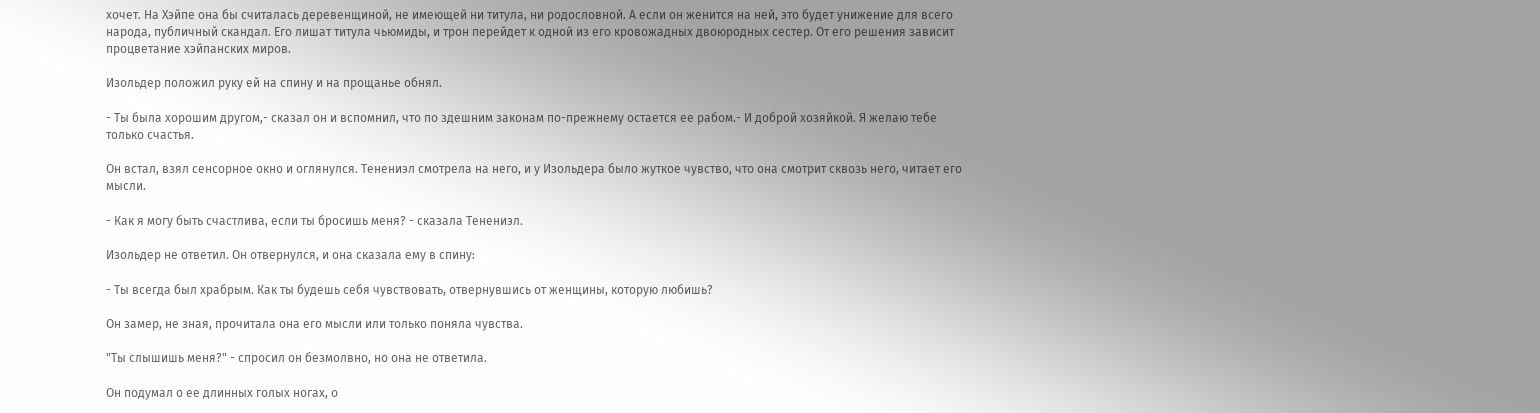хочет. На Хэйпе она бы считалась деревенщиной, не имеющей ни титула, ни родословной. А если он женится на ней, это будет унижение для всего народа, публичный скандал. Его лишат титула чьюмиды, и трон перейдет к одной из его кровожадных двоюродных сестер. От его решения зависит процветание хэйпанских миров.

Изольдер положил руку ей на спину и на прощанье обнял.

- Ты была хорошим другом,- сказал он и вспомнил, что по здешним законам по-прежнему остается ее рабом.- И доброй хозяйкой. Я желаю тебе только счастья.

Он встал, взял сенсорное окно и оглянулся. Тенениэл смотрела на него, и у Изольдера было жуткое чувство, что она смотрит сквозь него, читает его мысли.

- Как я могу быть счастлива, если ты бросишь меня? - сказала Тенениэл.

Изольдер не ответил. Он отвернулся, и она сказала ему в спину:

- Ты всегда был храбрым. Как ты будешь себя чувствовать, отвернувшись от женщины, которую любишь?

Он замер, не зная, прочитала она его мысли или только поняла чувства.

"Ты слышишь меня?" - спросил он безмолвно, но она не ответила.

Он подумал о ее длинных голых ногах, о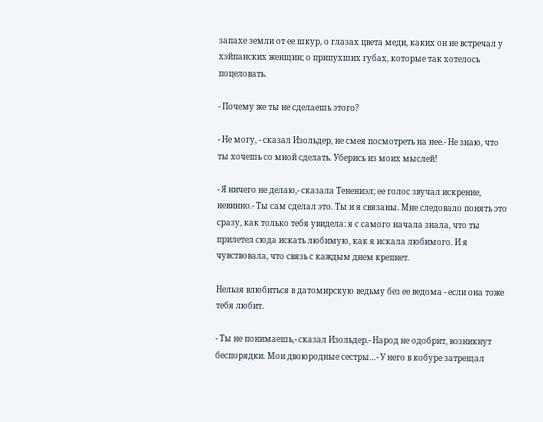запахе земли от ее шкур, о глазах цвета меди, каких он не встречал у хэйпанских женщин; о припухших губах, которые так хотелось поцеловать.

- Почему же ты не сделаешь этого?

- Не могу, - сказал Изольдер, не смея посмотреть на нее.- Не знаю, что ты хочешь со мной сделать. Уберись из моих мыслей!

- Я ничего не делаю,- сказала Тенениэл; ее голос звучал искренне, невинно.- Ты сам сделал это. Ты и я связаны. Мне следовало понять это сразу, как только тебя увидела: я с самого начала знала, что ты прилетел сюда искать любимую, как я искала любимого. И я чувствовала, что связь с каждым днем крепнет.

Нельзя влюбиться в датомирскую ведьму без ее ведома - если она тоже тебя любит.

- Ты не понимаешь,- сказал Изольдер.- Народ не одобрит, возникнут беспорядки. Мои двоюродные сестры…- У него в кобуре затрещал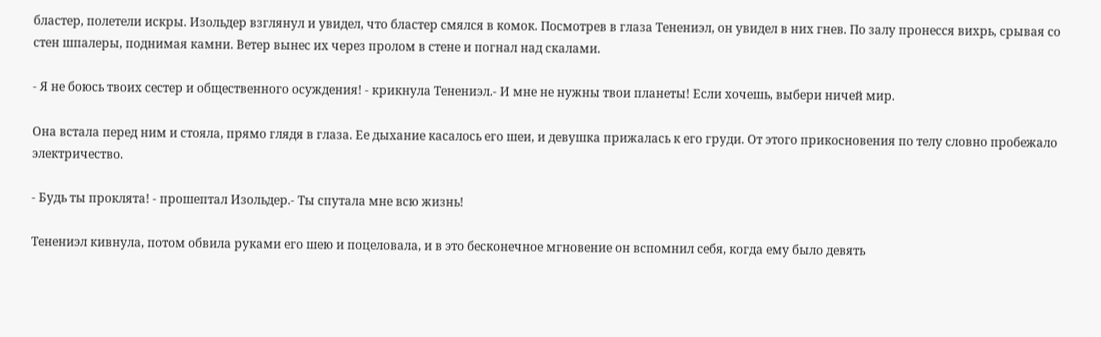бластер, полетели искры. Изольдер взглянул и увидел, что бластер смялся в комок. Посмотрев в глаза Тенениэл, он увидел в них гнев. По залу пронесся вихрь, срывая со стен шпалеры, поднимая камни. Ветер вынес их через пролом в стене и погнал над скалами.

- Я не боюсь твоих сестер и общественного осуждения! - крикнула Тенениэл.- И мне не нужны твои планеты! Если хочешь, выбери ничей мир.

Она встала перед ним и стояла, прямо глядя в глаза. Ее дыхание касалось его шеи, и девушка прижалась к его груди. От этого прикосновения по телу словно пробежало электричество.

- Будь ты проклята! - прошептал Изольдер.- Ты спутала мне всю жизнь!

Тенениэл кивнула, потом обвила руками его шею и поцеловала, и в это бесконечное мгновение он вспомнил себя, когда ему было девять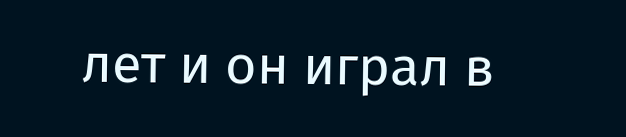лет и он играл в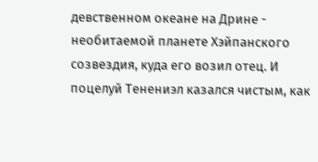девственном океане на Дрине - необитаемой планете Хэйпанского созвездия, куда его возил отец. И поцелуй Тенениэл казался чистым, как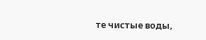те чистые воды,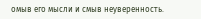омыв его мысли и смыв неуверенность.